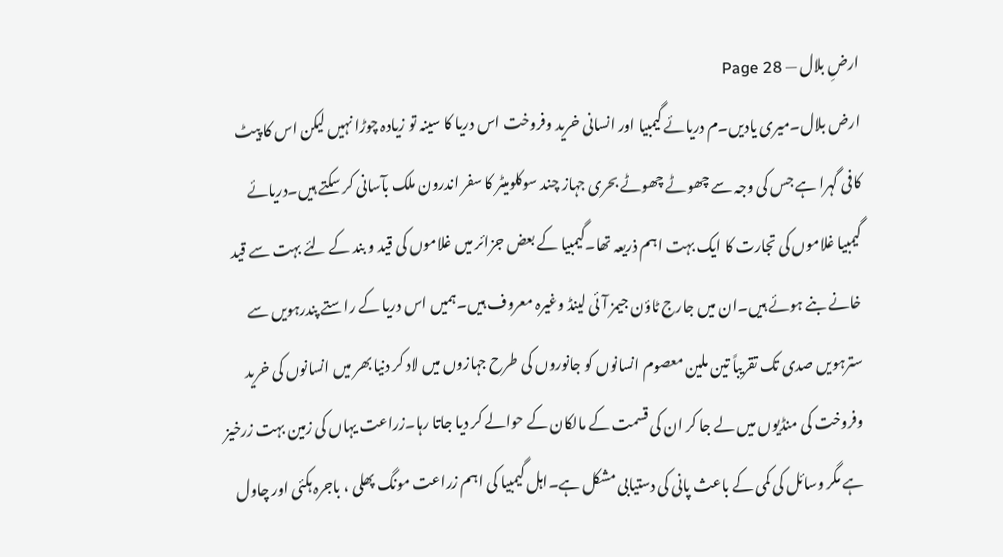ارضِ بلال — Page 28
ارض بلال۔میری یادیں۔م دریائے گیمبیا اور انسانی خرید وفروخت اس دریا کا سینہ تو زیادہ چوڑا نہیں لیکن اس کا پیٹ کافی گہرا ہے جس کی وجہ سے چھوٹے چھوٹے بحری جہاز چند سوکلومیٹر کا سفر اندرون ملک بآسانی کر سکتے ہیں۔دریائے گیمبیا غلاموں کی تجارت کا ایک بہت اہم ذریعہ تھا۔گیمبیا کے بعض جزائر میں غلاموں کی قید و بند کے لئے بہت سے قید خانے بنے ہوئے ہیں۔ان میں جارج ٹاؤن جیمز آئی لینڈ وغیرہ معروف ہیں۔ہمیں اس دریا کے راستے پندرہویں سے سترہویں صدی تک تقریباً تین ملین معصوم انسانوں کو جانوروں کی طرح جہازوں میں لاد کر دنیا بھر میں انسانوں کی خرید وفروخت کی منڈیوں میں لے جا کر ان کی قسمت کے مالکان کے حوالے کر دیا جاتا رہا۔زراعت یہاں کی زمین بہت زرخیز ہے مگر وسائل کی کمی کے باعث پانی کی دستیابی مشکل ہے۔اہل گیمبیا کی اہم زراعت مونگ پھلی ، باجرہ ہکئی اور چاول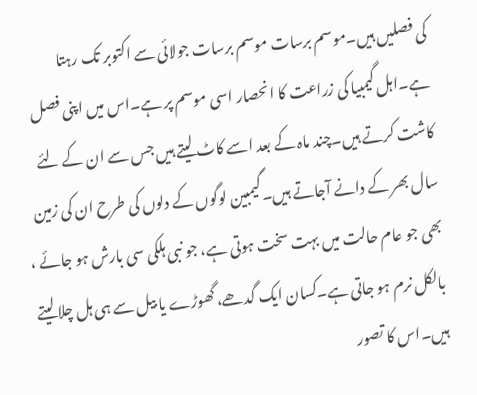کی فصلیں ہیں۔موسم برسات موسم برسات جولائی سے اکتوبر تک رہتا ہے۔اہل گیمبیا کی زراعت کا انحصار اسی موسم پر ہے۔اس میں اپنی فصل کاشت کرتے ہیں۔چند ماہ کے بعد اسے کاٹ لیتے ہیں جس سے ان کے لئے سال بھر کے دانے آجاتے ہیں۔گیمبین لوگوں کے دلوں کی طرح ان کی زمین بھی جو عام حالت میں بہت سخت ہوتی ہے، جو نبی ہلکی سی بارش ہو جائے ، بالکل نرم ہو جاتی ہے۔کسان ایک گدھے، گھوڑے یا بیل سے ہی ہل چلا لیتے ہیں۔اس کا تصور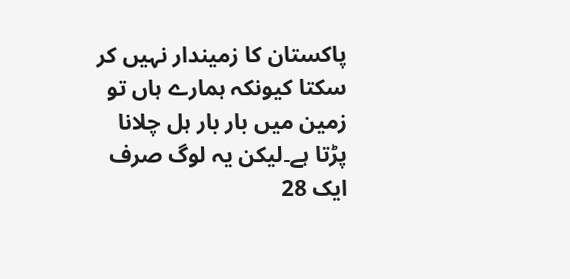پاکستان کا زمیندار نہیں کر سکتا کیونکہ ہمارے ہاں تو زمین میں بار بار ہل چلانا پڑتا ہے۔لیکن یہ لوگ صرف ایک 28